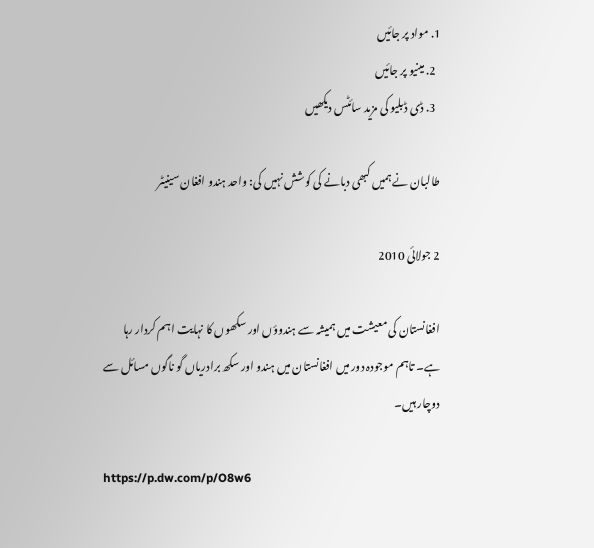1. مواد پر جائیں
  2. مینیو پر جائیں
  3. ڈی ڈبلیو کی مزید سائٹس دیکھیں

طالبان نے ہمیں کبھی دبانے کی کوشش نہیں کی: واحد ہندو افغان سینیٹر

2 جولائی 2010

افغانستان کی معیشت میں ہمیشہ سے ہندوؤں اور سکھوں کا نہایت اہم کردار رہا ہے۔ تاہم موجودہ دور میں افغانستان میں ہندو اور سکھ برادریاں گو ناگوں مسائل سے دوچار ہیں۔

https://p.dw.com/p/O8w6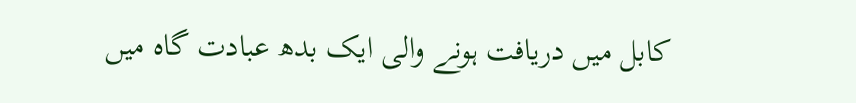کابل میں دریافت ہونے والی ایک بدھ عبادت گاہ میں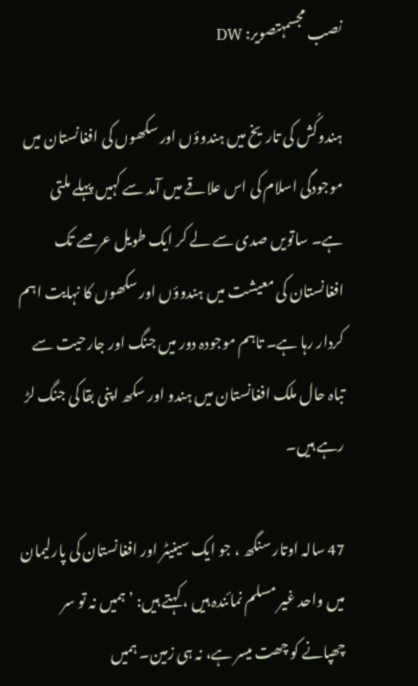نصب مجسمہتصویر: DW

ہندوکُش کی تاریخ میں ہندوؤں اور سکھوں کی افغانستان میں موجودگی اسلام کی اس علاقے میں آمد سے کہیں پہلے ملتی ہے۔ ساتویں صدی سے لے کر ایک طویل عرصے تک افغانستان کی معیشت میں ہندوؤں اور سکھوں کا نہایت اہم کردار رہا ہے۔ تاہم موجودہ دور میں جنگ اور جارحیت سے تباہ حال ملک افغانستان میں ہندو اور سکھ اپنی بقا کی جنگ لڑ رہے ہیں۔

47 سالہ اوتار سنگھ ، جو ایک سینیٹر اور افغانستان کی پارلیمان میں واحد غیر مسلم نمائندہ ہیں ، کہتے ہیں: ’ ہمیں نہ تو سر چھپانے کو چھت میسر ہے، نہ ہی زمین۔ ہمیں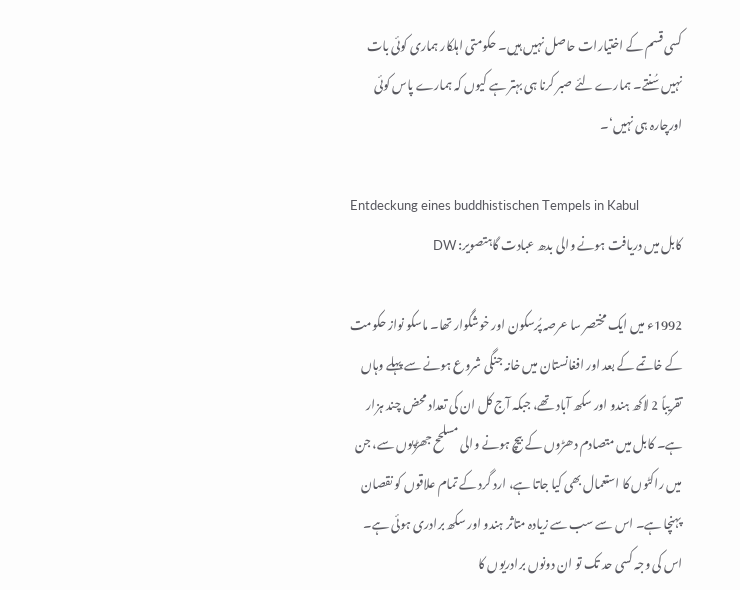کسی قسم کے اختیارات حاصل نہیں ہیں۔ حکومتی اہلکار ہماری کوئی بات نہیں سُنتے۔ ہمارے لئے صبر کرنا ہی بہتر ہے کیوں کہ ہمارے پاس کوئی اورچارہ ہی نہیں‘۔

Entdeckung eines buddhistischen Tempels in Kabul
کابل میں دریافت ہونے والی بدھ عبادت گاہتصویر: DW

1992ء میں ایک مختصر سا عرصہ پُرسکون اور خوشگوار تھا۔ ماسکو نواز حکومت کے خاتمے کے بعد اور افغانستان میں خانہ جنگی شروع ہونے سے پہلے وہاں تقریباً 2 لاکھ ہندو اور سکھ آباد تھے، جبکہ آج کل ان کی تعداد محض چند ہزار ہے۔ کابل میں متصادم دھڑوں کے بیچ ہونے والی مسلحح جھڑپوں سے، جن میں راکٹوں کا استعمال بھی کیا جاتا ہے، ارد گرد کے تمام علاقوں کو نقصان پہنچا ہے۔ اس سے سب سے زیادہ متاثر ہندو اور سکھ برادری ہوئی ہے۔ اس کی وجہ کسی حد تک تو ان دونوں برادریوں کا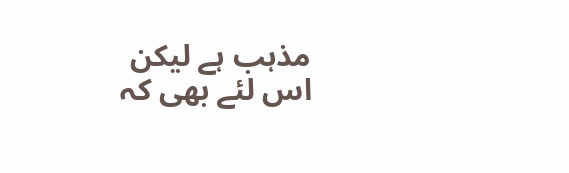مذہب ہے لیکن اس لئے بھی کہ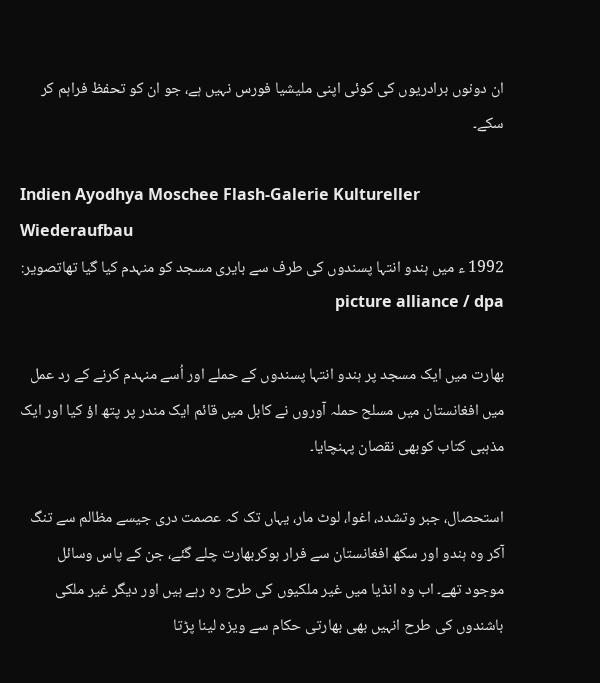ان دونوں برادریوں کی کوئی اپنی ملیشیا فورس نہیں ہے، جو ان کو تحفظ فراہم کر سکے۔

Indien Ayodhya Moschee Flash-Galerie Kultureller Wiederaufbau
1992 ء میں ہندو انتہا پسندوں کی طرف سے بایری مسجد کو منہدم کیا گیا تھاتصویر: picture alliance / dpa

بھارت میں ایک مسجد پر ہندو انتہا پسندوں کے حملے اور اُسے منہدم کرنے کے رد عمل میں افغانستان میں مسلح حملہ آوروں نے کابل میں قائم ایک مندر پر پتھ اؤ کیا اور ایک مذہبی کتاب کوبھی نقصان پہنچایا۔

استحصال، جبر وتشدد، اغوا، لوٹ مار، یہاں تک کہ عصمت دری جیسے مظالم سے تنگ آکر وہ ہندو اور سکھ افغانستان سے فرار ہوکربھارت چلے گئے، جن کے پاس وسائل موجود تھے۔ اب وہ انڈیا میں غیر ملکیوں کی طرح رہ رہے ہیں اور دیگر غیر ملکی باشندوں کی طرح انہیں بھی بھارتی حکام سے ویزہ لینا پڑتا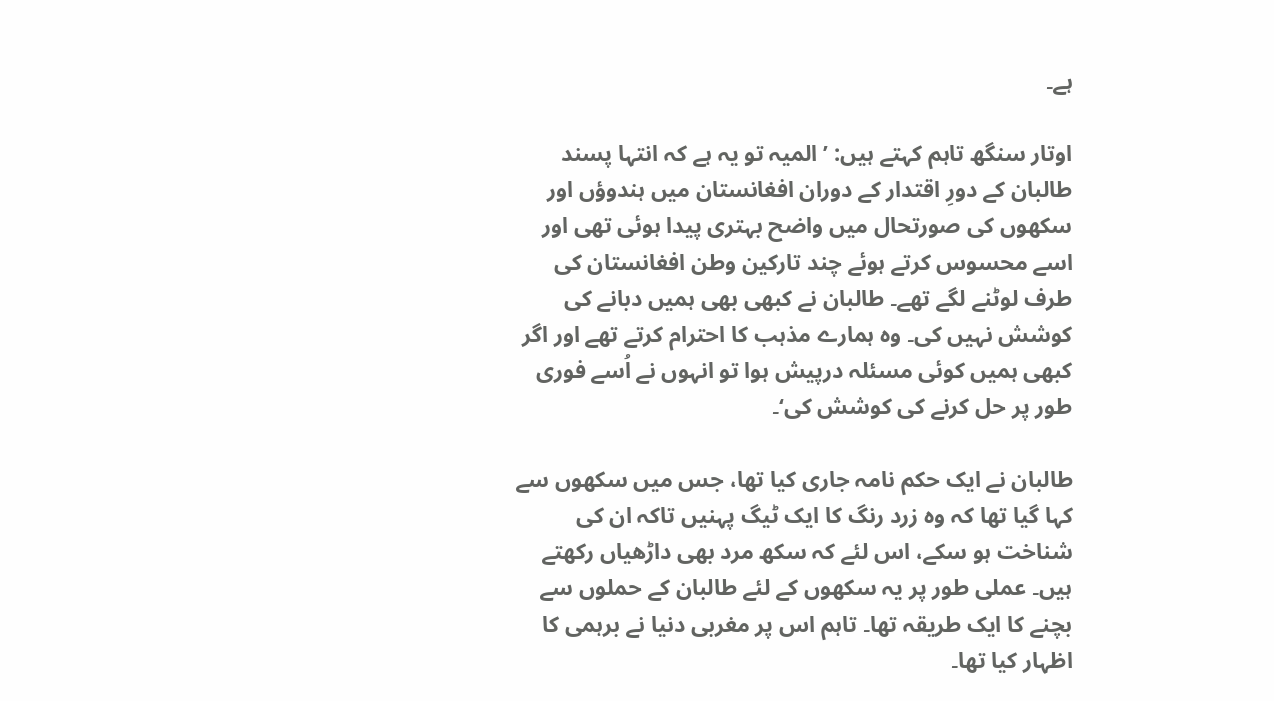ہے۔

اوتار سنگھ تاہم کہتے ہیں: ’ المیہ تو یہ ہے کہ انتہا پسند طالبان کے دورِ اقتدار کے دوران افغانستان میں ہندوؤں اور سکھوں کی صورتحال میں واضح بہتری پیدا ہوئی تھی اور اسے محسوس کرتے ہوئے چند تارکین وطن افغانستان کی طرف لوٹنے لگے تھے۔ طالبان نے کبھی بھی ہمیں دبانے کی کوشش نہیں کی۔ وہ ہمارے مذہب کا احترام کرتے تھے اور اگر کبھی ہمیں کوئی مسئلہ درپیش ہوا تو انہوں نے اُسے فوری طور پر حل کرنے کی کوشش کی‘۔

طالبان نے ایک حکم نامہ جاری کیا تھا، جس میں سکھوں سے کہا گیا تھا کہ وہ زرد رنگ کا ایک ٹیگ پہنیں تاکہ ان کی شناخت ہو سکے، اس لئے کہ سکھ مرد بھی داڑھیاں رکھتے ہیں۔ عملی طور پر یہ سکھوں کے لئے طالبان کے حملوں سے بچنے کا ایک طریقہ تھا۔ تاہم اس پر مغربی دنیا نے برہمی کا اظہار کیا تھا۔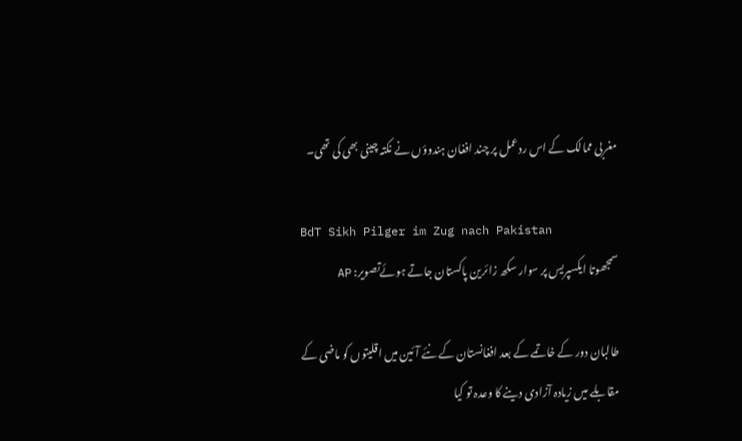مغربی ممالک کے اس ردعمل پر چند افغان ہندوؤں نے نکتہ چینی بھی کی تھی۔

BdT Sikh Pilger im Zug nach Pakistan
سمجھوتا ایکسپریس پر سوار سکھ زائرین پاکستان جاتے ہوئےتصویر: AP

طالبان دور کے خاتمے کے بعد افغانستان کے نئے آئین میں اقلیتوں کو ماضی کے مقابلے میں زیادہ آزادی دینے کا وعدہ تو کیا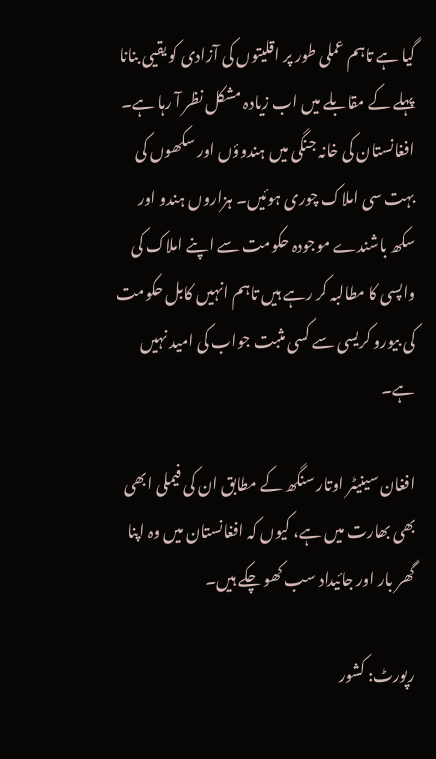گیا ہے تاہم عملی طور پر اقلیتوں کی آزادی کو یقیی بنانا پہلے کے مقابلے میں اب زیادہ مشکل نظر آ رہا ہے۔ افغانستان کی خانہ جنگی میں ہندوؤں اور سکھوں کی بہت سی املاک چوری ہوئیں۔ ہزاروں ہندو اور سکھ باشندے موجودہ حکومت سے اپنے املاک کی واپسی کا مطالبہ کر رہے ہیں تاہم انہیں کابل حکومت کی بیورو کریسی سے کسی مثبت جواب کی امید نہیں ہے۔

افغان سینیٹر اوتار سنگھ کے مطابق ان کی فیملی ابھی بھی بھارت میں ہے، کیوں کہ افغانستان میں وہ اپنا گھر بار اور جائیداد سب کھو چکے ہیں۔

رپورٹ: کشور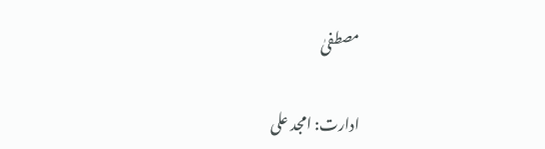مصطفیٰ

ادارت: امجد علی